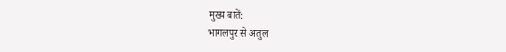मुख्य बातें:
भागलपुर से अतुल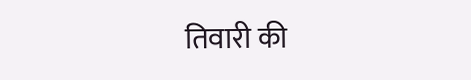तिवारी की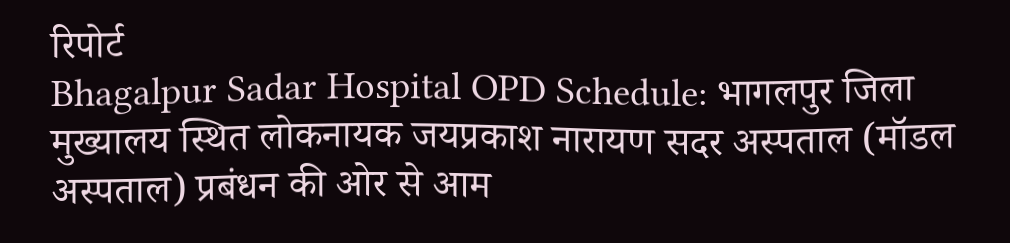रिपोर्ट
Bhagalpur Sadar Hospital OPD Schedule: भागलपुर जिला मुख्यालय स्थित लोकनायक जयप्रकाश नारायण सदर अस्पताल (मॉडल अस्पताल) प्रबंधन की ओर से आम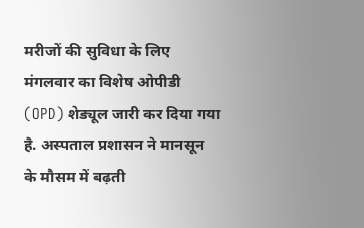मरीजों की सुविधा के लिए मंगलवार का विशेष ओपीडी (OPD) शेड्यूल जारी कर दिया गया है. अस्पताल प्रशासन ने मानसून के मौसम में बढ़ती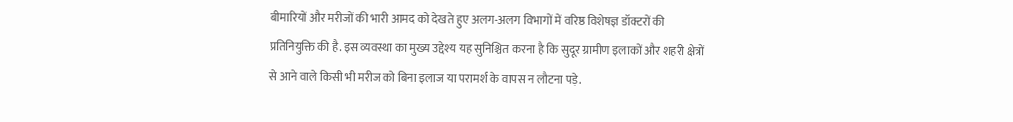बीमारियों और मरीजों की भारी आमद को देखते हुए अलग-अलग विभागों में वरिष्ठ विशेषज्ञ डॉक्टरों की प्रतिनियुक्ति की है. इस व्यवस्था का मुख्य उद्देश्य यह सुनिश्चित करना है कि सुदूर ग्रामीण इलाकों और शहरी क्षेत्रों से आने वाले किसी भी मरीज को बिना इलाज या परामर्श के वापस न लौटना पड़े.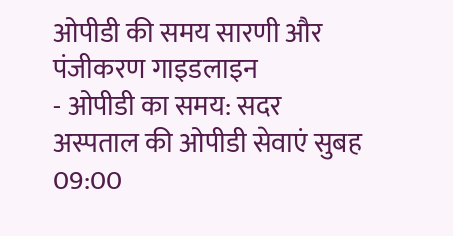ओपीडी की समय सारणी और पंजीकरण गाइडलाइन
- ओपीडी का समय: सदर अस्पताल की ओपीडी सेवाएं सुबह 09:00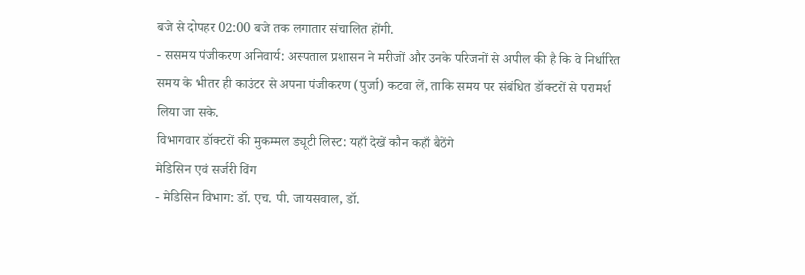बजे से दोपहर 02:00 बजे तक लगातार संचालित होंगी.
- ससमय पंजीकरण अनिवार्य: अस्पताल प्रशासन ने मरीजों और उनके परिजनों से अपील की है कि वे निर्धारित समय के भीतर ही काउंटर से अपना पंजीकरण (पुर्जा) कटवा लें, ताकि समय पर संबंधित डॉक्टरों से परामर्श लिया जा सके.
विभागवार डॉक्टरों की मुकम्मल ड्यूटी लिस्ट: यहाँ देखें कौन कहाँ बैठेंगे
मेडिसिन एवं सर्जरी विंग
- मेडिसिन विभाग: डॉ. एच. पी. जायसवाल, डॉ.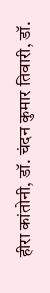हीरा कांतोनी, डॉ. चंदन कुमार तिवारी, डॉ.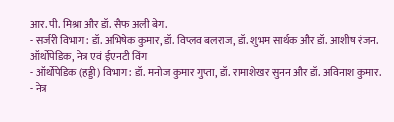आर. पी. मिश्रा और डॉ. सैफ अली बेग.
- सर्जरी विभाग: डॉ. अभिषेक कुमार, डॉ. विप्लव बलराज, डॉ. शुभम सार्थक और डॉ. आशीष रंजन.
ऑर्थोपेडिक, नेत्र एवं ईएनटी विंग
- ऑर्थोपेडिक (हड्डी) विभाग: डॉ. मनोज कुमार गुप्ता, डॉ. रामाशेखर सुनन और डॉ. अविनाश कुमार.
- नेत्र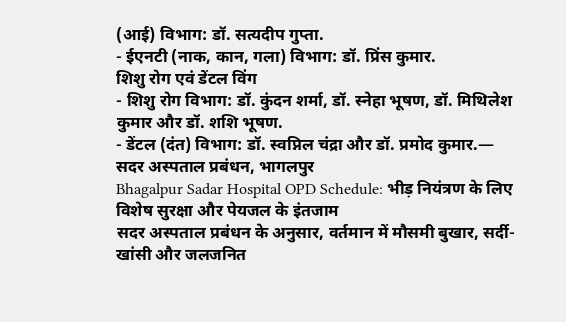(आई) विभाग: डॉ. सत्यदीप गुप्ता.
- ईएनटी (नाक, कान, गला) विभाग: डॉ. प्रिंस कुमार.
शिशु रोग एवं डेंटल विंग
- शिशु रोग विभाग: डॉ. कुंदन शर्मा, डॉ. स्नेहा भूषण, डॉ. मिथिलेश कुमार और डॉ. शशि भूषण.
- डेंटल (दंत) विभाग: डॉ. स्वप्निल चंद्रा और डॉ. प्रमोद कुमार.— सदर अस्पताल प्रबंधन, भागलपुर
Bhagalpur Sadar Hospital OPD Schedule: भीड़ नियंत्रण के लिए विशेष सुरक्षा और पेयजल के इंतजाम
सदर अस्पताल प्रबंधन के अनुसार, वर्तमान में मौसमी बुखार, सर्दी-खांसी और जलजनित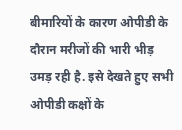बीमारियों के कारण ओपीडी के दौरान मरीजों की भारी भीड़ उमड़ रही है. इसे देखते हुए सभी ओपीडी कक्षों के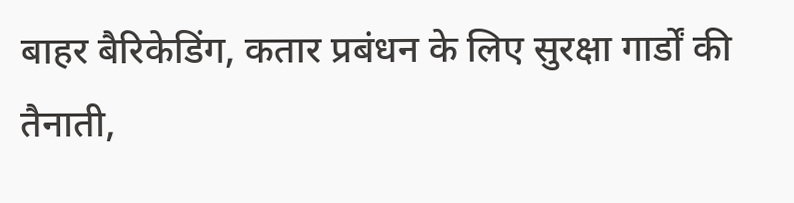बाहर बैरिकेडिंग, कतार प्रबंधन के लिए सुरक्षा गार्डों की तैनाती,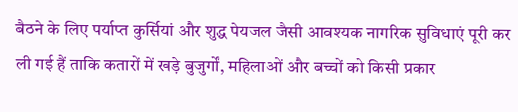बैठने के लिए पर्याप्त कुर्सियां और शुद्ध पेयजल जैसी आवश्यक नागरिक सुविधाएं पूरी कर ली गई हैं ताकि कतारों में खड़े बुजुर्गों, महिलाओं और बच्चों को किसी प्रकार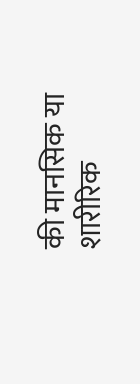की मानसिक या शारीरिक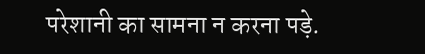परेशानी का सामना न करना पड़े.